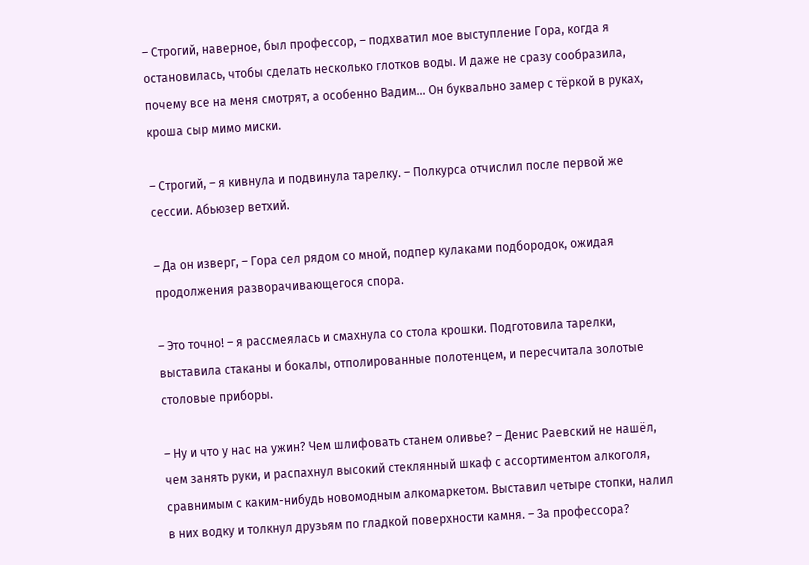– Строгий, наверное, был профессор, – подхватил мое выступление Гора, когда я остановилась, чтобы сделать несколько глотков воды. И даже не сразу сообразила, почему все на меня смотрят, а особенно Вадим… Он буквально замер с тёркой в руках, кроша сыр мимо миски.

– Строгий, – я кивнула и подвинула тарелку. – Полкурса отчислил после первой же сессии. Абьюзер ветхий.

– Да он изверг, – Гора сел рядом со мной, подпер кулаками подбородок, ожидая продолжения разворачивающегося спора.

– Это точно! – я рассмеялась и смахнула со стола крошки. Подготовила тарелки, выставила стаканы и бокалы, отполированные полотенцем, и пересчитала золотые столовые приборы.

– Ну и что у нас на ужин? Чем шлифовать станем оливье? – Денис Раевский не нашёл, чем занять руки, и распахнул высокий стеклянный шкаф с ассортиментом алкоголя, сравнимым с каким-нибудь новомодным алкомаркетом. Выставил четыре стопки, налил в них водку и толкнул друзьям по гладкой поверхности камня. – За профессора?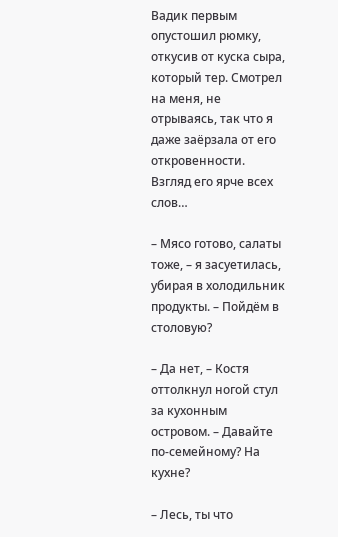Вадик первым опустошил рюмку, откусив от куска сыра, который тер. Смотрел на меня, не отрываясь, так что я даже заёрзала от его откровенности. Взгляд его ярче всех слов…

– Мясо готово, салаты тоже, – я засуетилась, убирая в холодильник продукты. – Пойдём в столовую?

– Да нет, – Костя оттолкнул ногой стул за кухонным островом. – Давайте по-семейному? На кухне?

– Лесь, ты что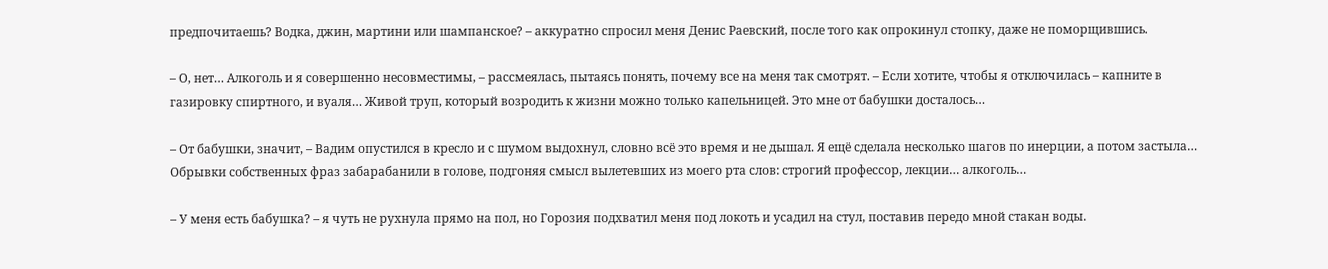предпочитаешь? Водка, джин, мартини или шампанское? – аккуратно спросил меня Денис Раевский, после того как опрокинул стопку, даже не поморщившись.

– О, нет… Алкоголь и я совершенно несовместимы, – рассмеялась, пытаясь понять, почему все на меня так смотрят. – Если хотите, чтобы я отключилась – капните в газировку спиртного, и вуаля… Живой труп, который возродить к жизни можно только капельницей. Это мне от бабушки досталось…

– От бабушки, значит, – Вадим опустился в кресло и с шумом выдохнул, словно всё это время и не дышал. Я ещё сделала несколько шагов по инерции, а потом застыла… Обрывки собственных фраз забарабанили в голове, подгоняя смысл вылетевших из моего рта слов: строгий профессор, лекции… алкоголь…

– У меня есть бабушка? – я чуть не рухнула прямо на пол, но Горозия подхватил меня под локоть и усадил на стул, поставив передо мной стакан воды.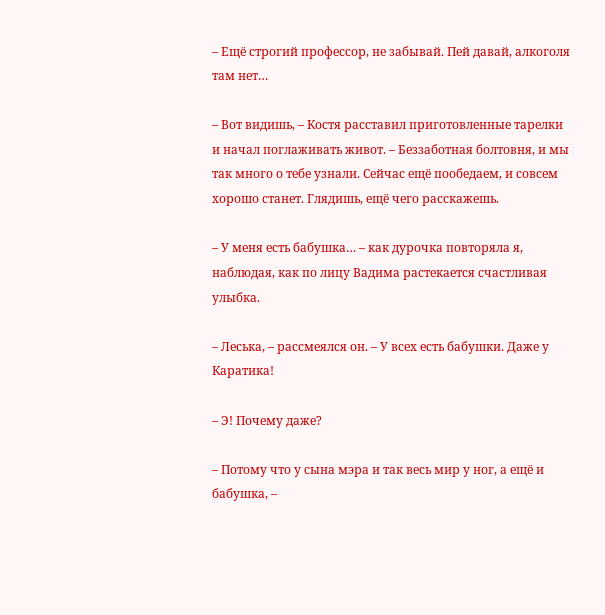– Ещё строгий профессор, не забывай. Пей давай, алкоголя там нет…

– Вот видишь, – Костя расставил приготовленные тарелки и начал поглаживать живот. – Беззаботная болтовня, и мы так много о тебе узнали. Сейчас ещё пообедаем, и совсем хорошо станет. Глядишь, ещё чего расскажешь.

– У меня есть бабушка… – как дурочка повторяла я, наблюдая, как по лицу Вадима растекается счастливая улыбка.

– Леська, – рассмеялся он. – У всех есть бабушки. Даже у Каратика!

– Э! Почему даже?

– Потому что у сына мэра и так весь мир у ног, а ещё и бабушка, –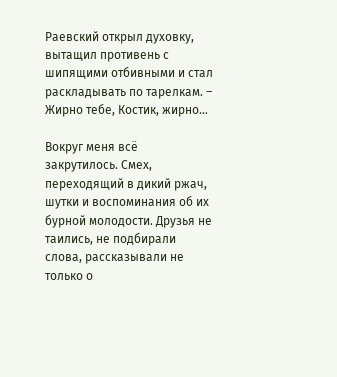Раевский открыл духовку, вытащил противень с шипящими отбивными и стал раскладывать по тарелкам. – Жирно тебе, Костик, жирно…

Вокруг меня всё закрутилось. Смех, переходящий в дикий ржач, шутки и воспоминания об их бурной молодости. Друзья не таились, не подбирали слова, рассказывали не только о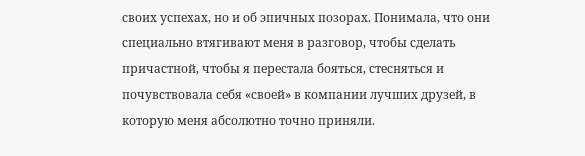своих успехах, но и об эпичных позорах. Понимала, что они специально втягивают меня в разговор, чтобы сделать причастной, чтобы я перестала бояться, стесняться и почувствовала себя «своей» в компании лучших друзей, в которую меня абсолютно точно приняли.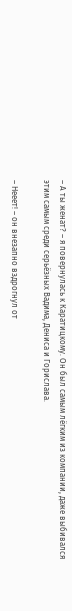– А ты женат? – я повернулась к Каратицкому. Он был самым лёгким из компании, даже выбивался этим самым среди серьёзных Вадима, Дениса и Горислава.

– Нееет! – он внезапно вздрогнул от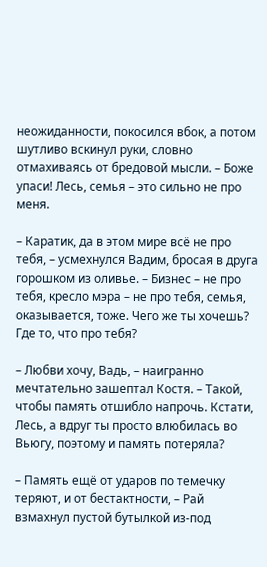неожиданности, покосился вбок, а потом шутливо вскинул руки, словно отмахиваясь от бредовой мысли. – Боже упаси! Лесь, семья – это сильно не про меня.

– Каратик, да в этом мире всё не про тебя, – усмехнулся Вадим, бросая в друга горошком из оливье. – Бизнес – не про тебя, кресло мэра – не про тебя, семья, оказывается, тоже. Чего же ты хочешь? Где то, что про тебя?

– Любви хочу, Вадь, – наигранно мечтательно зашептал Костя. – Такой, чтобы память отшибло напрочь. Кстати, Лесь, а вдруг ты просто влюбилась во Вьюгу, поэтому и память потеряла?

– Память ещё от ударов по темечку теряют, и от бестактности, – Рай взмахнул пустой бутылкой из-под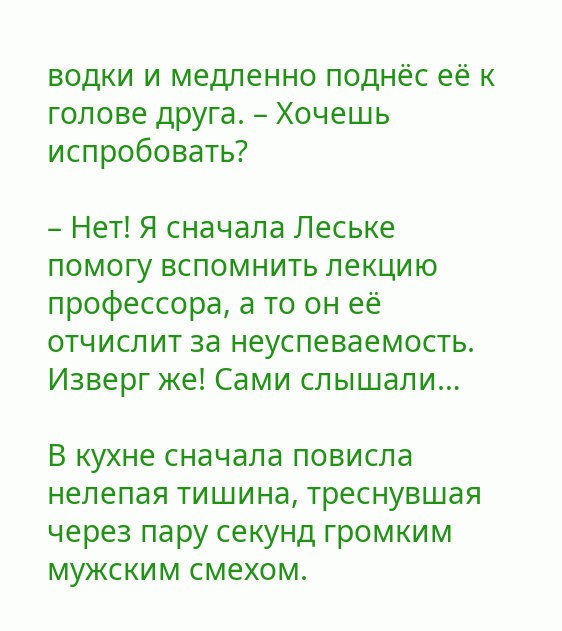водки и медленно поднёс её к голове друга. – Хочешь испробовать?

– Нет! Я сначала Леське помогу вспомнить лекцию профессора, а то он её отчислит за неуспеваемость. Изверг же! Сами слышали…

В кухне сначала повисла нелепая тишина, треснувшая через пару секунд громким мужским смехом.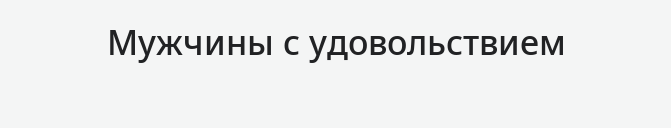Мужчины с удовольствием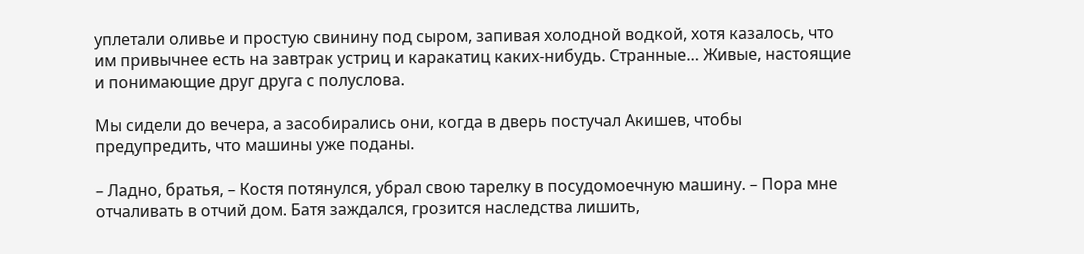уплетали оливье и простую свинину под сыром, запивая холодной водкой, хотя казалось, что им привычнее есть на завтрак устриц и каракатиц каких-нибудь. Странные… Живые, настоящие и понимающие друг друга с полуслова.

Мы сидели до вечера, а засобирались они, когда в дверь постучал Акишев, чтобы предупредить, что машины уже поданы.

– Ладно, братья, – Костя потянулся, убрал свою тарелку в посудомоечную машину. – Пора мне отчаливать в отчий дом. Батя заждался, грозится наследства лишить,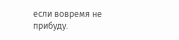если вовремя не прибуду.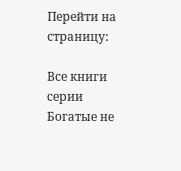Перейти на страницу:

Все книги серии Богатые не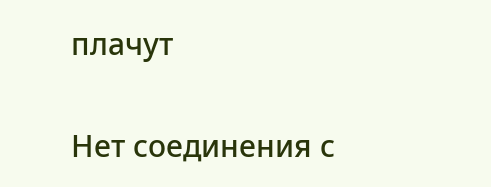плачут

Нет соединения с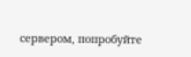сервером, попробуйте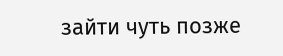зайти чуть позже